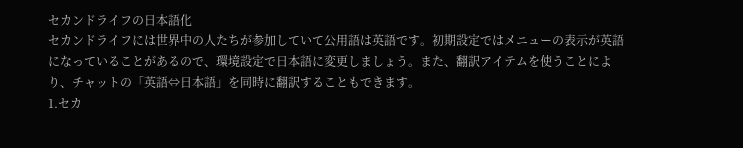セカンドライフの日本語化
セカンドライフには世界中の人たちが参加していて公用語は英語です。初期設定ではメニューの表示が英語になっていることがあるので、環境設定で日本語に変更しましょう。また、翻訳アイテムを使うことにより、チャットの「英語⇔日本語」を同時に翻訳することもできます。
1.セカ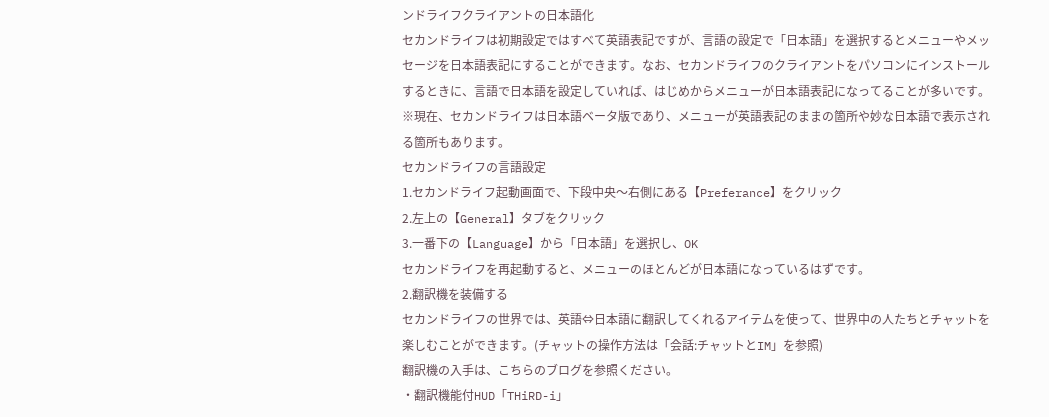ンドライフクライアントの日本語化
セカンドライフは初期設定ではすべて英語表記ですが、言語の設定で「日本語」を選択するとメニューやメッセージを日本語表記にすることができます。なお、セカンドライフのクライアントをパソコンにインストールするときに、言語で日本語を設定していれば、はじめからメニューが日本語表記になってることが多いです。
※現在、セカンドライフは日本語ベータ版であり、メニューが英語表記のままの箇所や妙な日本語で表示される箇所もあります。
セカンドライフの言語設定
1.セカンドライフ起動画面で、下段中央〜右側にある【Preferance】をクリック
2.左上の【General】タブをクリック
3.一番下の【Language】から「日本語」を選択し、OK
セカンドライフを再起動すると、メニューのほとんどが日本語になっているはずです。
2.翻訳機を装備する
セカンドライフの世界では、英語⇔日本語に翻訳してくれるアイテムを使って、世界中の人たちとチャットを楽しむことができます。(チャットの操作方法は「会話:チャットとIM」を参照)
翻訳機の入手は、こちらのブログを参照ください。
・翻訳機能付HUD「THiRD-i」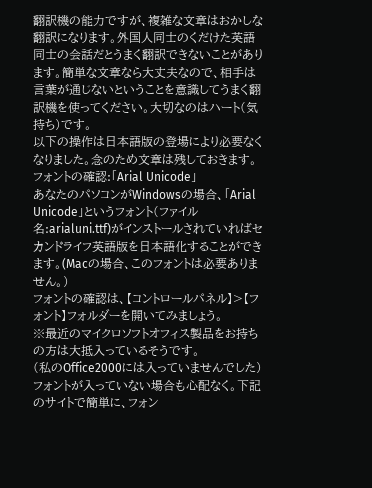翻訳機の能力ですが、複雑な文章はおかしな翻訳になります。外国人同士のくだけた英語同士の会話だとうまく翻訳できないことがあります。簡単な文章なら大丈夫なので、相手は言葉が通じないということを意識してうまく翻訳機を使ってください。大切なのはハート(気持ち)です。
以下の操作は日本語版の登場により必要なくなりました。念のため文章は残しておきます。
フォントの確認:「Arial Unicode」
あなたのパソコンがWindowsの場合、「Arial Unicode」というフォント(ファイル名:arialuni.ttf)がインストールされていればセカンドライフ英語版を日本語化することができます。(Macの場合、このフォントは必要ありません。)
フォントの確認は、【コントロールパネル】>【フォント】フォルダーを開いてみましょう。
※最近のマイクロソフトオフィス製品をお持ちの方は大抵入っているそうです。
(私のOffice2000には入っていませんでした)
フォントが入っていない場合も心配なく。下記のサイトで簡単に、フォン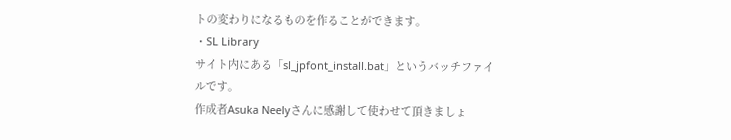トの変わりになるものを作ることができます。
・SL Library
サイト内にある「sl_jpfont_install.bat」というバッチファイルです。
作成者Asuka Neelyさんに感謝して使わせて頂きましょ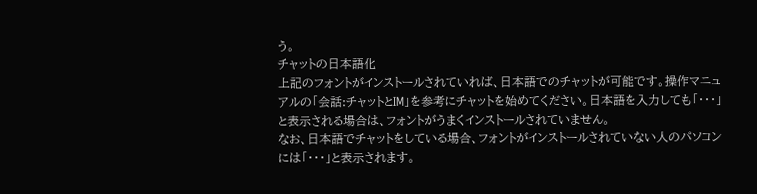う。
チャットの日本語化
上記のフォントがインストールされていれば、日本語でのチャットが可能です。操作マニュアルの「会話:チャットとIM」を参考にチャットを始めてください。日本語を入力しても「・・・」と表示される場合は、フォントがうまくインストールされていません。
なお、日本語でチャットをしている場合、フォントがインストールされていない人のパソコンには「・・・」と表示されます。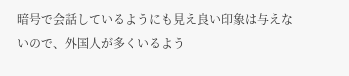暗号で会話しているようにも見え良い印象は与えないので、外国人が多くいるよう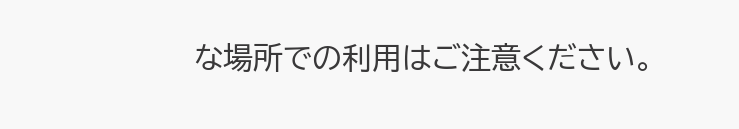な場所での利用はご注意ください。